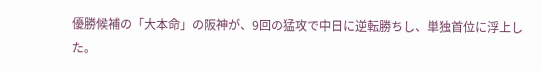優勝候補の「大本命」の阪神が、9回の猛攻で中日に逆転勝ちし、単独首位に浮上した。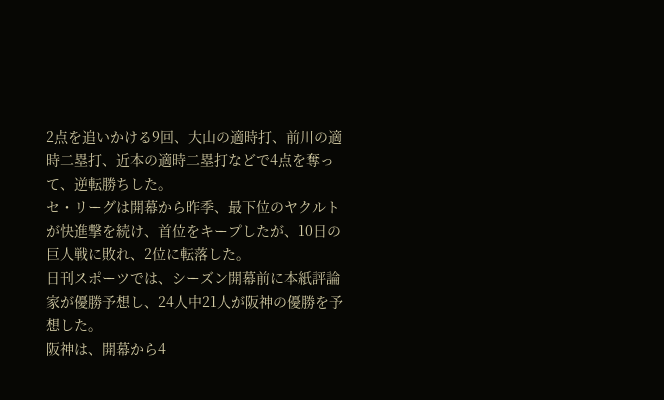2点を追いかける9回、大山の適時打、前川の適時二塁打、近本の適時二塁打などで4点を奪って、逆転勝ちした。
セ・リーグは開幕から昨季、最下位のヤクルトが快進撃を続け、首位をキープしたが、10日の巨人戦に敗れ、2位に転落した。
日刊スポーツでは、シーズン開幕前に本紙評論家が優勝予想し、24人中21人が阪神の優勝を予想した。
阪神は、開幕から4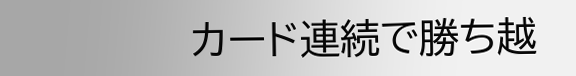カード連続で勝ち越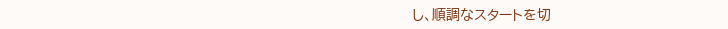し、順調なスタートを切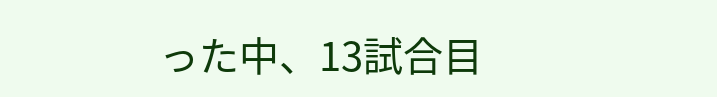った中、13試合目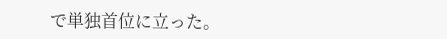で単独首位に立った。